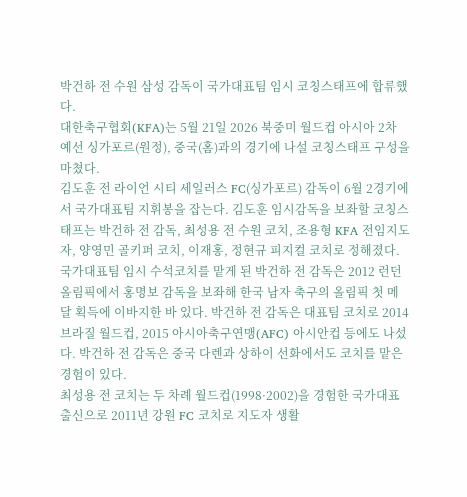박건하 전 수원 삼성 감독이 국가대표팀 임시 코칭스태프에 합류했다.
대한축구협회(KFA)는 5월 21일 2026 북중미 월드컵 아시아 2차 예선 싱가포르(원정), 중국(홈)과의 경기에 나설 코칭스태프 구성을 마쳤다.
김도훈 전 라이언 시티 세일러스 FC(싱가포르) 감독이 6월 2경기에서 국가대표팀 지휘봉을 잡는다. 김도훈 임시감독을 보좌할 코칭스태프는 박건하 전 감독, 최성용 전 수원 코치, 조용형 KFA 전임지도자, 양영민 골키퍼 코치, 이재홍, 정현규 피지컬 코치로 정해졌다.
국가대표팀 임시 수석코치를 맡게 된 박건하 전 감독은 2012 런던 올림픽에서 홍명보 감독을 보좌해 한국 남자 축구의 올림픽 첫 메달 획득에 이바지한 바 있다. 박건하 전 감독은 대표팀 코치로 2014 브라질 월드컵, 2015 아시아축구연맹(AFC) 아시안컵 등에도 나섰다. 박건하 전 감독은 중국 다렌과 상하이 선화에서도 코치를 맡은 경험이 있다.
최성용 전 코치는 두 차례 월드컵(1998·2002)을 경험한 국가대표 출신으로 2011년 강원 FC 코치로 지도자 생활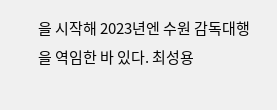을 시작해 2023년엔 수원 감독대행을 역임한 바 있다. 최성용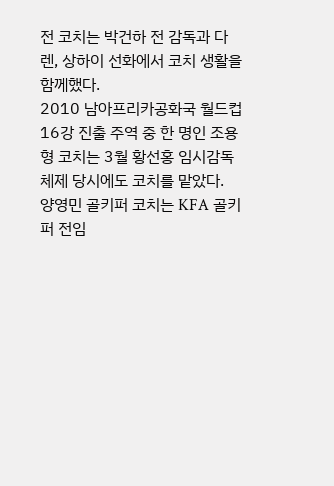전 코치는 박건하 전 감독과 다렌, 상하이 선화에서 코치 생활을 함께했다.
2010 남아프리카공화국 월드컵 16강 진출 주역 중 한 명인 조용형 코치는 3월 황선홍 임시감독 체제 당시에도 코치를 맡았다.
양영민 골키퍼 코치는 KFA 골키퍼 전임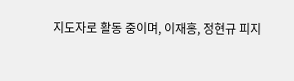지도자로 활동 중이며, 이재홍, 정현규 피지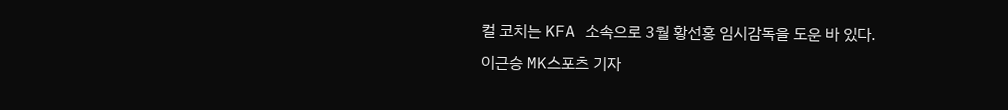컬 코치는 KFA 소속으로 3월 황선홍 임시감독을 도운 바 있다.
이근승 MK스포츠 기자